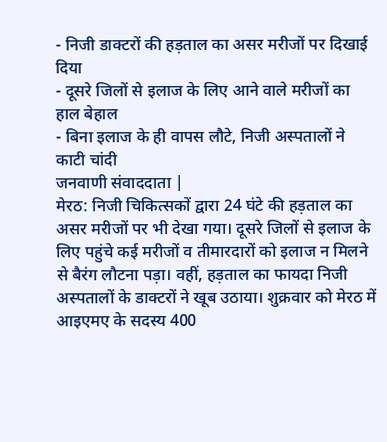- निजी डाक्टरों की हड़ताल का असर मरीजों पर दिखाई दिया
- दूसरे जिलों से इलाज के लिए आने वाले मरीजों का हाल बेहाल
- बिना इलाज के ही वापस लौटे, निजी अस्पतालों ने काटी चांदी
जनवाणी संवाददाता |
मेरठ: निजी चिकित्सकों द्वारा 24 घंटे की हड़ताल का असर मरीजों पर भी देखा गया। दूसरे जिलों से इलाज के लिए पहुंचे कई मरीजों व तीमारदारों को इलाज न मिलने से बैरंग लौटना पड़ा। वहीं, हड़ताल का फायदा निजी अस्पतालों के डाक्टरों ने खूब उठाया। शुक्रवार को मेरठ में आइएमए के सदस्य 400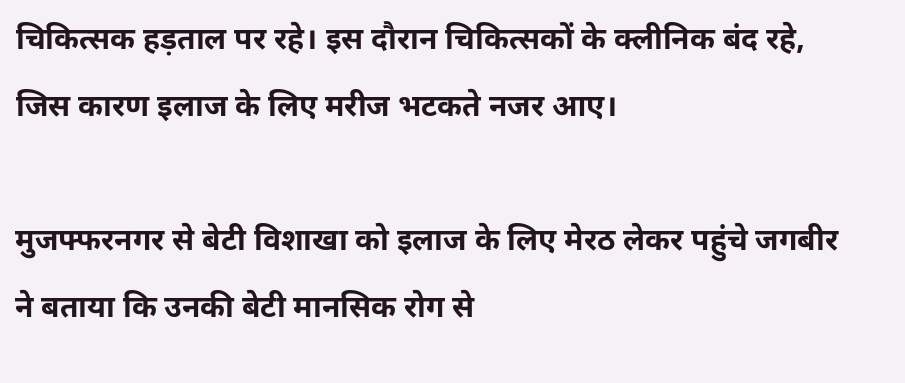चिकित्सक हड़ताल पर रहे। इस दौरान चिकित्सकों के क्लीनिक बंद रहे, जिस कारण इलाज के लिए मरीज भटकते नजर आए।

मुजफ्फरनगर से बेटी विशाखा को इलाज के लिए मेरठ लेकर पहुंचे जगबीर ने बताया कि उनकी बेटी मानसिक रोग से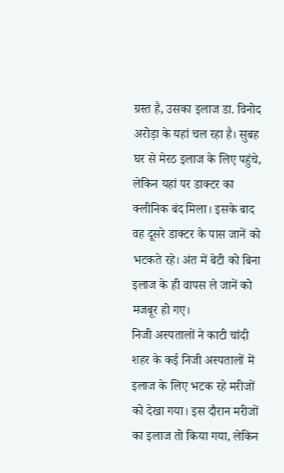ग्रस्त है, उसका इलाज डा. विनोद अरोड़ा के यहां चल रहा है। सुबह घर से मेरठ इलाज के लिए पहुंचे, लेकिन यहां पर डाक्टर का क्लीनिक बंद मिला। इसके बाद वह दूसरे डाक्टर के पास जानें को भटकते रहे। अंत में बेटी को बिना इलाज के ही वापस ले जानें को मजबूर हो गए।
निजी अस्पतालों ने काटी चांदी
शहर के कई निजी अस्पतालों में इलाज के लिए भटक रहे मरीजों को देखा गया। इस दौरान मरीजों का इलाज तो किया गया, लेकिन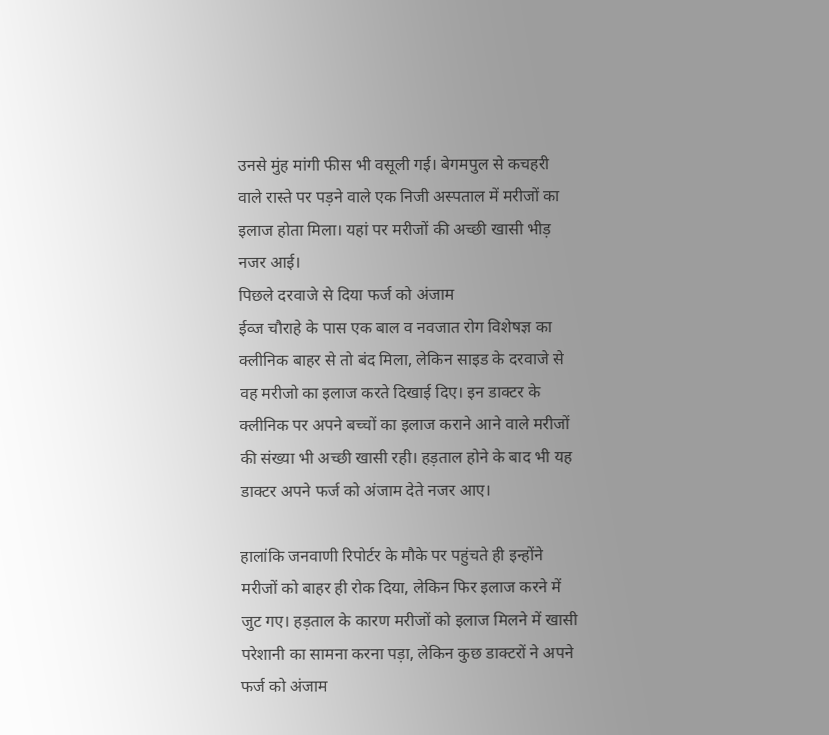उनसे मुंह मांगी फीस भी वसूली गई। बेगमपुल से कचहरी वाले रास्ते पर पड़ने वाले एक निजी अस्पताल में मरीजों का इलाज होता मिला। यहां पर मरीजों की अच्छी खासी भीड़ नजर आई।
पिछले दरवाजे से दिया फर्ज को अंजाम
ईव्ज चौराहे के पास एक बाल व नवजात रोग विशेषज्ञ का क्लीनिक बाहर से तो बंद मिला, लेकिन साइड के दरवाजे से वह मरीजो का इलाज करते दिखाई दिए। इन डाक्टर के क्लीनिक पर अपने बच्चों का इलाज कराने आने वाले मरीजों की संख्या भी अच्छी खासी रही। हड़ताल होने के बाद भी यह डाक्टर अपने फर्ज को अंजाम देते नजर आए।

हालांकि जनवाणी रिपोर्टर के मौके पर पहुंचते ही इन्होंने मरीजों को बाहर ही रोक दिया, लेकिन फिर इलाज करने में जुट गए। हड़ताल के कारण मरीजों को इलाज मिलने में खासी परेशानी का सामना करना पड़ा, लेकिन कुछ डाक्टरों ने अपने फर्ज को अंजाम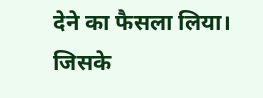देने का फैसला लिया। जिसके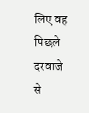लिए वह पिछले दरवाजे से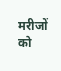मरीजों को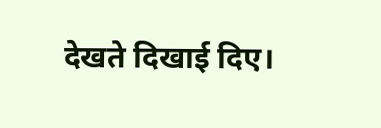देखते दिखाई दिए।